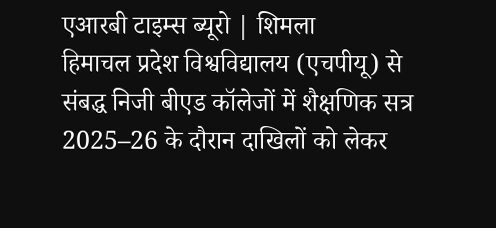एआरबी टाइम्स ब्यूरो | शिमला
हिमाचल प्रदेश विश्वविद्यालय (एचपीयू) से संबद्ध निजी बीएड कॉलेजों में शैक्षणिक सत्र 2025–26 के दौरान दाखिलों को लेकर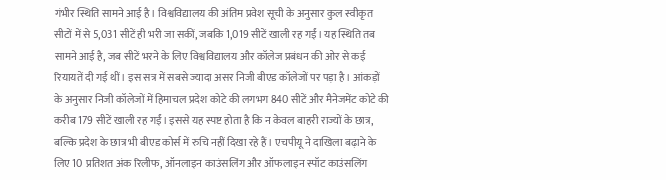गंभीर स्थिति सामने आई है। विश्वविद्यालय की अंतिम प्रवेश सूची के अनुसार कुल स्वीकृत सीटों में से 5,031 सीटें ही भरी जा सकीं, जबकि 1,019 सीटें खाली रह गईं। यह स्थिति तब सामने आई है, जब सीटें भरने के लिए विश्वविद्यालय और कॉलेज प्रबंधन की ओर से कई रियायतें दी गई थीं। इस सत्र में सबसे ज्यादा असर निजी बीएड कॉलेजों पर पड़ा है। आंकड़ों के अनुसार निजी कॉलेजों में हिमाचल प्रदेश कोटे की लगभग 840 सीटें और मैनेजमेंट कोटे की करीब 179 सीटें खाली रह गईं। इससे यह स्पष्ट होता है कि न केवल बाहरी राज्यों के छात्र, बल्कि प्रदेश के छात्र भी बीएड कोर्स में रुचि नहीं दिखा रहे हैं। एचपीयू ने दाखिला बढ़ाने के लिए 10 प्रतिशत अंक रिलीफ, ऑनलाइन काउंसलिंग और ऑफलाइन स्पॉट काउंसलिंग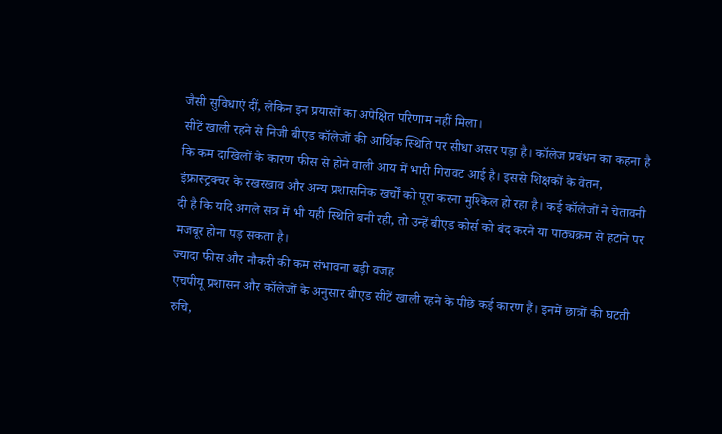जैसी सुविधाएं दीं, लेकिन इन प्रयासों का अपेक्षित परिणाम नहीं मिला।
सीटें खाली रहने से निजी बीएड कॉलेजों की आर्थिक स्थिति पर सीधा असर पड़ा है। कॉलेज प्रबंधन का कहना है कि कम दाखिलों के कारण फीस से होने वाली आय में भारी गिरावट आई है। इससे शिक्षकों के वेतन, इंफ्रास्ट्रक्चर के रखरखाव और अन्य प्रशासनिक खर्चों को पूरा करना मुश्किल हो रहा है। कई कॉलेजों ने चेतावनी दी है कि यदि अगले सत्र में भी यही स्थिति बनी रही, तो उन्हें बीएड कोर्स को बंद करने या पाठ्यक्रम से हटाने पर मजबूर होना पड़ सकता है।
ज्यादा फीस और नौकरी की कम संभावना बड़ी वजह
एचपीयू प्रशासन और कॉलेजों के अनुसार बीएड सीटें खाली रहने के पीछे कई कारण हैं। इनमें छात्रों की घटती रुचि,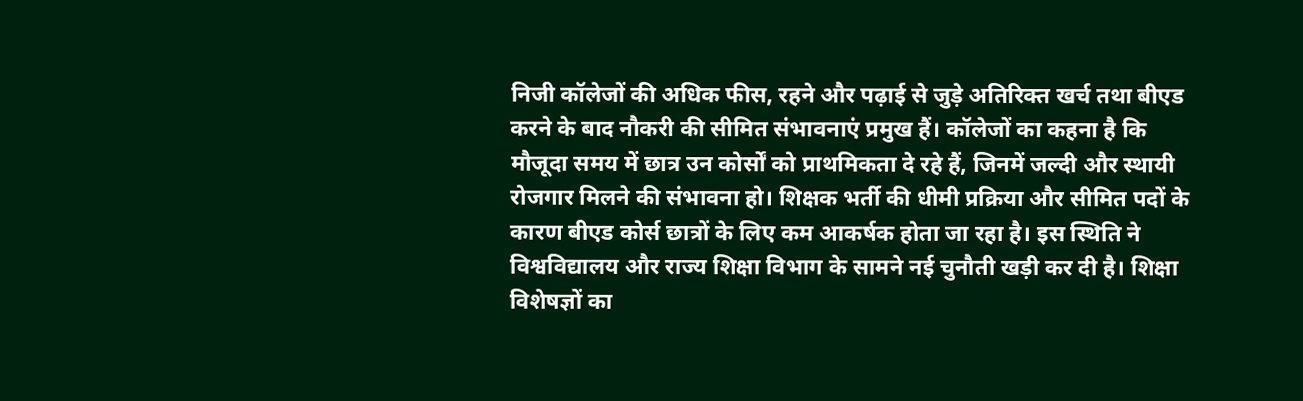निजी कॉलेजों की अधिक फीस, रहने और पढ़ाई से जुड़े अतिरिक्त खर्च तथा बीएड करने के बाद नौकरी की सीमित संभावनाएं प्रमुख हैं। कॉलेजों का कहना है कि मौजूदा समय में छात्र उन कोर्सों को प्राथमिकता दे रहे हैं, जिनमें जल्दी और स्थायी रोजगार मिलने की संभावना हो। शिक्षक भर्ती की धीमी प्रक्रिया और सीमित पदों के कारण बीएड कोर्स छात्रों के लिए कम आकर्षक होता जा रहा है। इस स्थिति ने विश्वविद्यालय और राज्य शिक्षा विभाग के सामने नई चुनौती खड़ी कर दी है। शिक्षा विशेषज्ञों का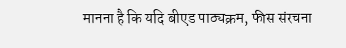मानना है कि यदि बीएड पाठ्यक्रम, फीस संरचना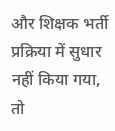और शिक्षक भर्ती प्रक्रिया में सुधार नहीं किया गया, तो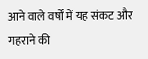आने वाले वर्षों में यह संकट और गहराने की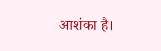आशंका है।